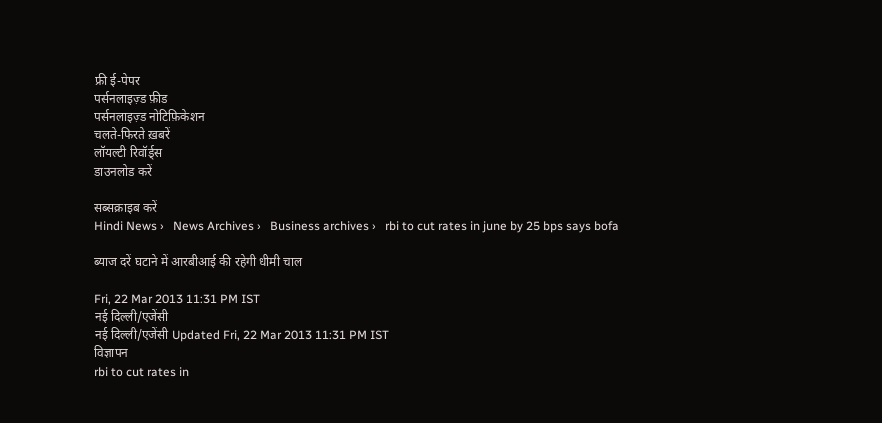फ्री ई-पेपर
पर्सनलाइज़्ड फ़ीड
पर्सनलाइज़्ड नोटिफ़िकेशन
चलते-फिरते ख़बरें
लॉयल्टी रिवॉर्ड्स
डाउनलोड करें

सब्सक्राइब करें
Hindi News ›   News Archives ›   Business archives ›   rbi to cut rates in june by 25 bps says bofa

ब्याज दरें घटाने में आरबीआई की रहेगी धीमी चाल

Fri, 22 Mar 2013 11:31 PM IST
नई दिल्ली/एजेंसी
नई दिल्ली/एजेंसी Updated Fri, 22 Mar 2013 11:31 PM IST
विज्ञापन
rbi to cut rates in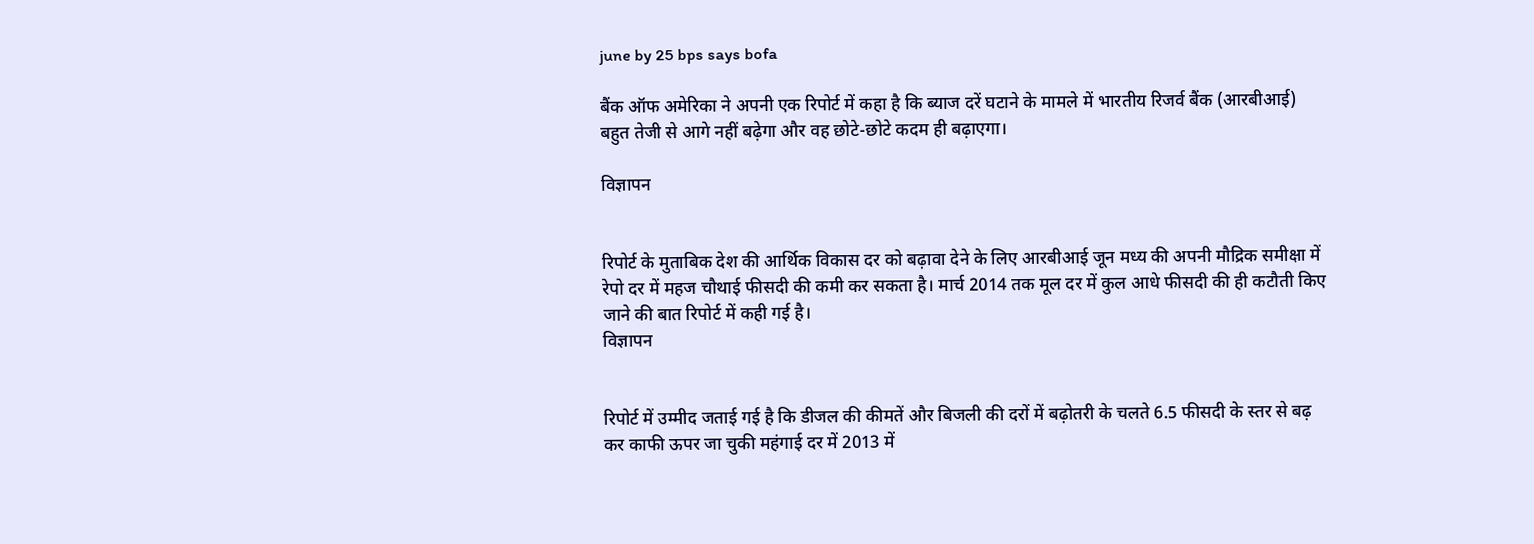june by 25 bps says bofa

बैंक ऑफ अमेरिका ने अपनी एक रिपोर्ट में कहा है कि ब्याज दरें घटाने के मामले में भारतीय रिजर्व बैंक (आरबीआई) बहुत तेजी से आगे नहीं बढ़ेगा और वह छोटे-छोटे कदम ही बढ़ाएगा।

विज्ञापन


रिपोर्ट के मुताबिक देश की आर्थिक विकास दर को बढ़ावा देने के लिए आरबीआई जून मध्य की अपनी मौद्रिक समीक्षा में रेपो दर में महज चौथाई फीसदी की कमी कर सकता है। मार्च 2014 तक मूल दर में कुल आधे फीसदी की ही कटौती किए जाने की बात रिपोर्ट में कही गई है।
विज्ञापन


रिपोर्ट में उम्मीद जताई गई है कि डीजल की कीमतें और बिजली की दरों में बढ़ोतरी के चलते 6.5 फीसदी के स्तर से बढ़ कर काफी ऊपर जा चुकी महंगाई दर में 2013 में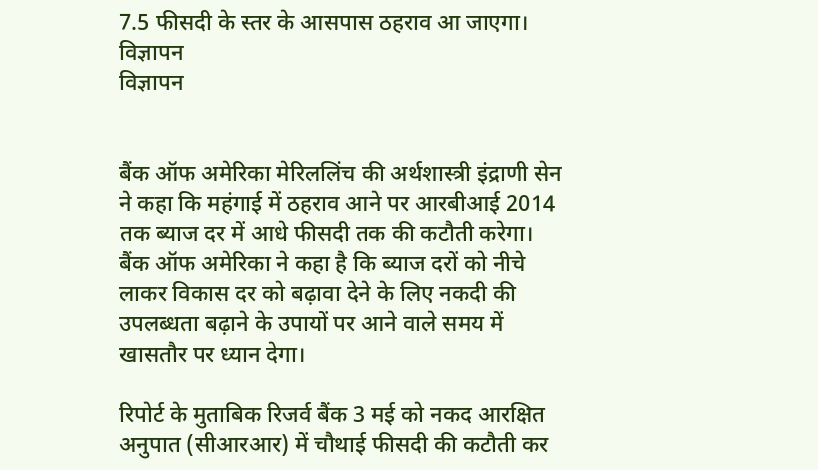7.5 फीसदी के स्तर के आसपास ठहराव आ जाएगा।
विज्ञापन
विज्ञापन


बैंक ऑफ अमेरिका मेरिललिंच की अर्थशास्त्री इंद्राणी सेन ने कहा कि महंगाई में ठहराव आने पर आरबीआई 2014 तक ब्याज दर में आधे फीसदी तक की कटौती करेगा। बैंक ऑफ अमेरिका ने कहा है कि ब्याज दरों को नीचे लाकर विकास दर को बढ़ावा देने के लिए नकदी की उपलब्धता बढ़ाने के उपायों पर आने वाले समय में खासतौर पर ध्यान देगा।

रिपोर्ट के मुताबिक रिजर्व बैंक 3 मई को नकद आरक्षित अनुपात (सीआरआर) में चौथाई फीसदी की कटौती कर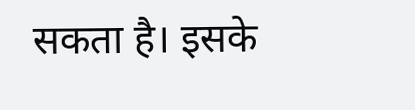सकता है। इसके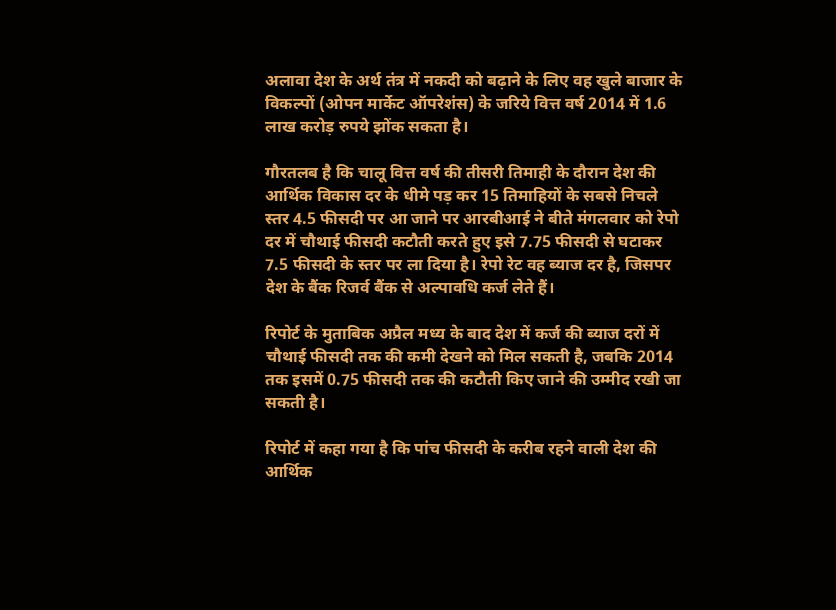अलावा देश के अर्थ तंत्र में नकदी को बढ़ाने के लिए वह खुले बाजार के विकल्पों (ओपन मार्केट ऑपरेशंस) के जरिये वित्त वर्ष 2014 में 1.6 लाख करोड़ रुपये झोंक सकता है।

गौरतलब है कि चालू वित्त वर्ष की तीसरी तिमाही के दौरान देश की आर्थिक विकास दर के धीमे पड़ कर 15 तिमाहियों के सबसे निचले स्तर 4.5 फीसदी पर आ जाने पर आरबीआई ने बीते मंगलवार को रेपो दर में चौथाई फीसदी कटौती करते हुए इसे 7.75 फीसदी से घटाकर 7.5 फीसदी के स्तर पर ला दिया है। रेपो रेट वह ब्याज दर है, जिसपर देश के बैंक रिजर्व बैंक से अल्पावधि कर्ज लेते हैं।

रिपोर्ट के मुताबिक अप्रैल मध्य के बाद देश में कर्ज की ब्याज दरों में चौथाई फीसदी तक की कमी देखने को मिल सकती है, जबकि 2014 तक इसमें 0.75 फीसदी तक की कटौती किए जाने की उम्मीद रखी जा सकती है।

रिपोर्ट में कहा गया है कि पांच फीसदी के करीब रहने वाली देश की आर्थिक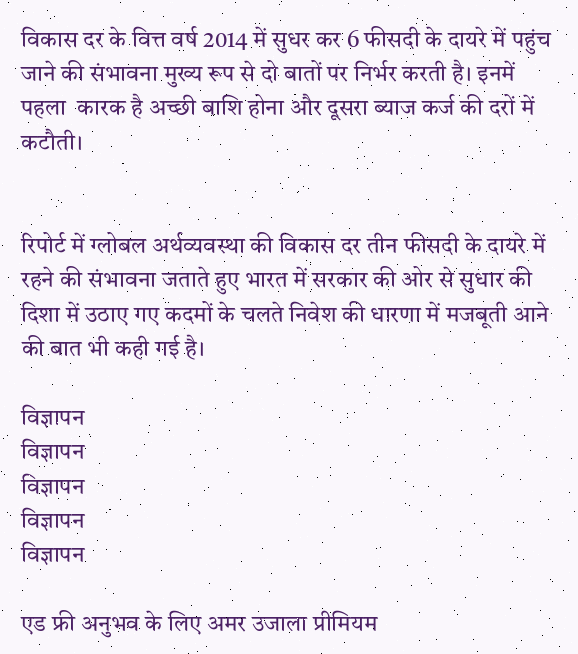विकास दर के वित्त वर्ष 2014 में सुधर कर 6 फीसदी के दायरे में पहुंच जाने की संभावना मुख्य रूप से दो बातों पर निर्भर करती है। इनमें पहला  कारक है अच्छी बाशि होना और दूसरा ब्याज कर्ज की दरों में कटौती।


रिपोर्ट में ग्लोबल अर्थव्यवस्था की विकास दर तीन फीसदी के दायरे में रहने की संभावना जताते हुए भारत में सरकार की ओर से सुधार की दिशा में उठाए गए कदमों के चलते निवेश की धारणा में मजबूती आने की बात भी कही गई है।

विज्ञापन
विज्ञापन
विज्ञापन
विज्ञापन
विज्ञापन

एड फ्री अनुभव के लिए अमर उजाला प्रीमियम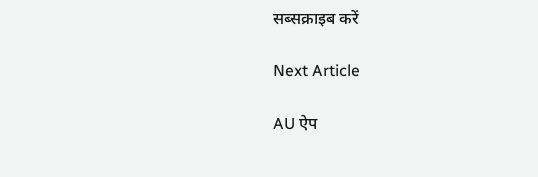सब्सक्राइब करें

Next Article

AU ऐप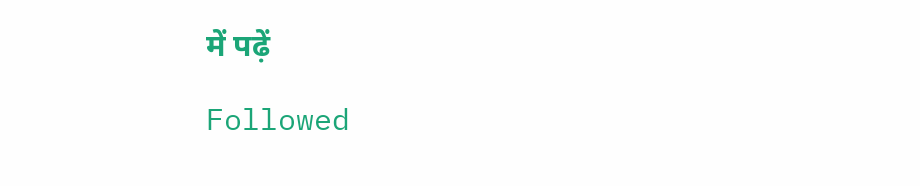में पढ़ें

Followed